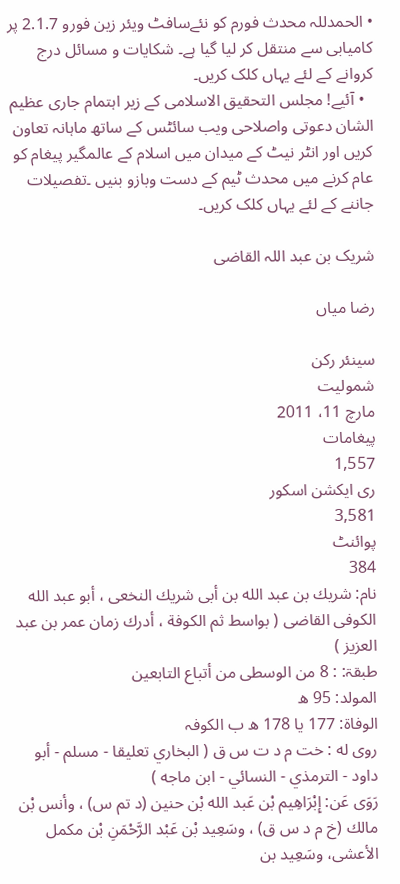• الحمدللہ محدث فورم کو نئےسافٹ ویئر زین فورو 2.1.7 پر کامیابی سے منتقل کر لیا گیا ہے۔ شکایات و مسائل درج کروانے کے لئے یہاں کلک کریں۔
  • آئیے! مجلس التحقیق الاسلامی کے زیر اہتمام جاری عظیم الشان دعوتی واصلاحی ویب سائٹس کے ساتھ ماہانہ تعاون کریں اور انٹر نیٹ کے میدان میں اسلام کے عالمگیر پیغام کو عام کرنے میں محدث ٹیم کے دست وبازو بنیں ۔تفصیلات جاننے کے لئے یہاں کلک کریں۔

شریک بن عبد اللہ القاضی

رضا میاں

سینئر رکن
شمولیت
مارچ 11، 2011
پیغامات
1,557
ری ایکشن اسکور
3,581
پوائنٹ
384
نام: شريك بن عبد الله بن أبى شريك النخعى ، أبو عبد الله الكوفى القاضى ( بواسط ثم الكوفة ، أدرك زمان عمر بن عبد العزيز )
طبقۃ: : 8 من الوسطى من أتباع التابعين
المولد: 95 ھ
الوفاۃ: 177 یا 178 ھ ب الکوفہ
روى له : خت م د ت س ق ( البخاري تعليقا - مسلم - أبو داود - الترمذي - النسائي - ابن ماجه )
رَوَى عَن: إِبْرَاهِيم بْن عَبد الله بْن حنين (د تم س) ، وأنس بْن مالك (خ م د س ق) ، وسَعِيد بْن عَبْد الرَّحْمَنِ بْن مكمل الأعشى، وسَعِيد بن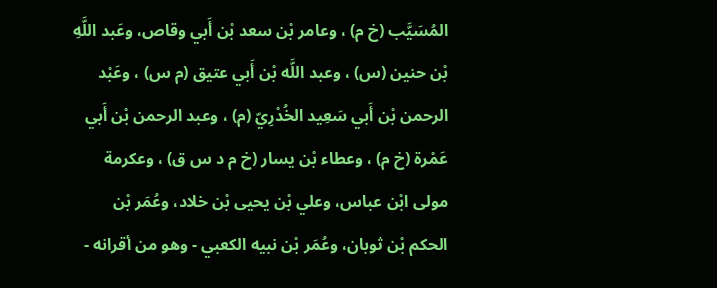المُسَيَّب (خ م) ، وعامر بْن سعد بْن أَبي وقاص، وعَبد اللَّهِ بْن حنين (س) ، وعبد اللَّه بْن أَبي عتيق (م س) ، وعَبْد الرحمن بْن أَبي سَعِيد الخُدْرِيّ (م) ، وعبد الرحمن بْن أَبي عَمْرة (خ م) ، وعطاء بْن يسار (خ م د س ق) ، وعكرمة مولى ابْن عباس، وعلي بْن يحيى بْن خلاد، وعُمَر بْن الحكم بْن ثوبان، وعُمَر بْن نبيه الكعبي - وهو من أقرانه -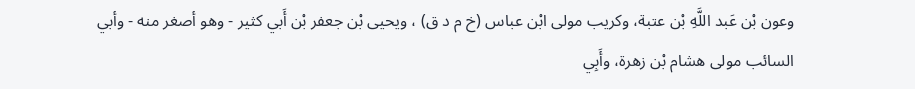وعون بْن عَبد اللَّهِ بْن عتبة، وكريب مولى ابْن عباس (خ م د ق) ، ويحيى بْن جعفر بْن أَبي كثير - وهو أصغر منه - وأبي السائب مولى هشام بْن زهرة، وأَبِي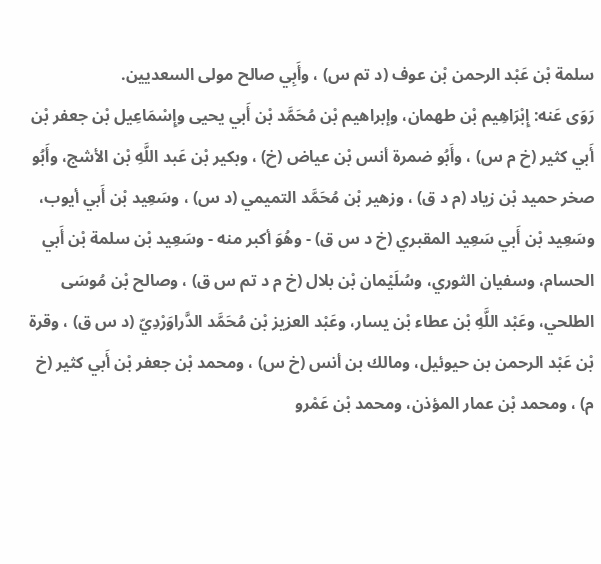سلمة بْن عَبْد الرحمن بْن عوف (د تم س) ، وأَبِي صالح مولى السعديين.
رَوَى عَنه: إِبْرَاهِيم بْن طهمان، وإبراهيم بْن مُحَمَّد بْن أَبي يحيى وإِسْمَاعِيل بْن جعفر بْن أَبي كثير (خ م س) ، وأَبُو ضمرة أنس بْن عياض (خ) ، وبكير بْن عَبد اللَّهِ بْن الأشج، وأَبُو صخر حميد بْن زياد (م د ق) ، وزهير بْن مُحَمَّد التميمي (د س) ، وسَعِيد بْن أَبي أيوب، وسَعِيد بْن أَبي سَعِيد المقبري (خ د س ق) - وهُوَ أكبر منه - وسَعِيد بْن سلمة بْن أَبي الحسام، وسفيان الثوري، وسُلَيْمان بْن بلال (خ م د تم س ق) ، وصالح بْن مُوسَى الطلحي، وعَبْد اللَّهِ بْن عطاء بْن يسار، وعَبْد العزيز بْن مُحَمَّد الدَّراوَرْدِيّ (د س ق) ، وقرة بْن عَبْد الرحمن بن حيوئيل، ومالك بن أنس (خ س) ، ومحمد بْن جعفر بْن أَبي كثير (خ م) ، ومحمد بْن عمار المؤذن، ومحمد بْن عَمْرو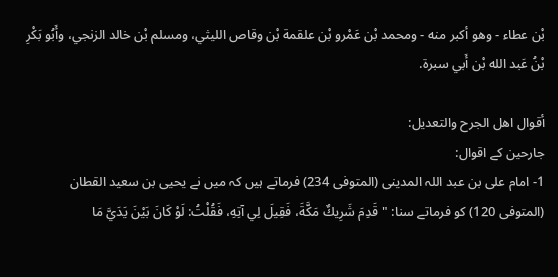بْن عطاء - وهو أكبر منه - ومحمد بْن عَمْرو بْن علقمة بْن وقاص الليثي، ومسلم بْن خالد الزنجي، وأَبُو بَكْرِ بْنُ عَبد الله بْن أَبي سبرة.

أقوال اهل الجرح والتعديل:
جارحین کے اقوال:
1- امام علی بن عبد اللہ المدینی (المتوفی 234) فرماتے ہیں کہ میں نے یحیی بن سعید القطان (المتوفی 120) کو فرماتے سنا: "قَدِمَ شَرِيكٌ مَكَّةَ، فَقِيلَ لِي آتِهِ، فَقُلْتُ: لَوْ كَانَ بَيْنَ يَدَيَّ مَا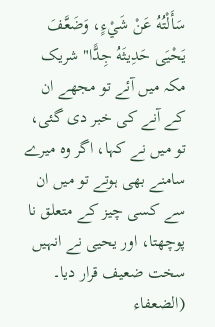سَأَلْتُهُ عَنْ شَيْءٍ، وَضَعَّفَ يَحْيَى حَدِيثَهُ جِدًّا" شریک مکہ میں آئے تو مجھے ان کے آنے کی خبر دی گئی، تو میں نے کہا، اگر وہ میرے سامنے بھی ہوتے تو میں ان سے کسی چیز کے متعلق نا پوچھتا، اور یحیی نے انہیں سخت ضعیف قرار دیا۔ (الضعفاء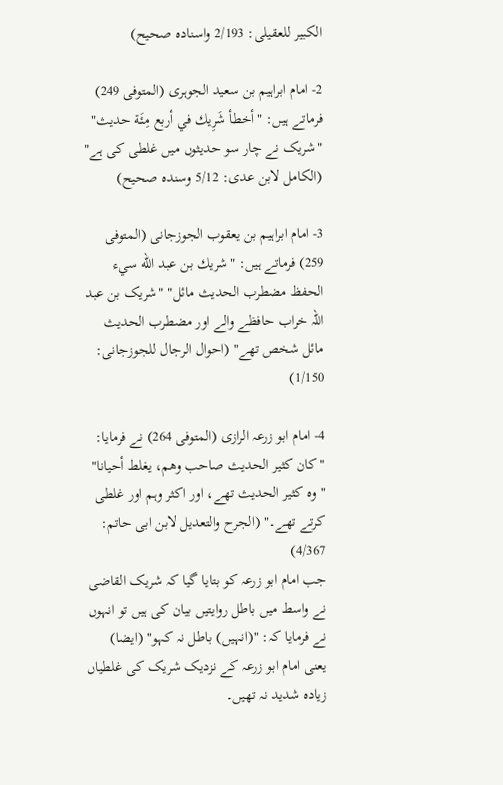الکبیر للعقیلی: 2/193 واسنادہ صحیح)

2- امام ابراہیم بن سعید الجوہری (المتوفی 249) فرماتے ہیں: "أخطأ شَرِيك في أربع مِئَة حديث" "شریک نے چار سو حدیثوں میں غلطی کی ہے" (الکامل لابن عدی: 5/12 وسندہ صحیح)

3- امام ابراہیم بن یعقوب الجوزجانی (المتوفی 259) فرماتے ہیں: "شريك بن عبد الله سيء الحفظ مضطرب الحديث مائل" "شریک بن عبد اللہ خراب حافظے والے اور مضطرب الحدیث مائل شخص تھے" (احوال الرجال للجوزجانی: 1/150)

4- امام ابو زرعہ الرازی (المتوفی 264) نے فرمایا: "كان كثير الحديث صاحب وهم، يغلط أحيانا" "وہ کثیر الحدیث تھے، اور اکثر وہم اور غلطی کرتے تھے۔" (الجرح والتعدیل لابن ابی حاتم: 4/367)
جب امام ابو زرعہ کو بتایا گیا کہ شریک القاضی نے واسط میں باطل روایتیں بیان کی ہیں تو انہوں نے فرمایا کہ: "(انہیں) باطل نہ کہو" (ایضا) یعنی امام ابو زرعہ کے نزدیک شریک کی غلطیاں زیادہ شدید نہ تھیں۔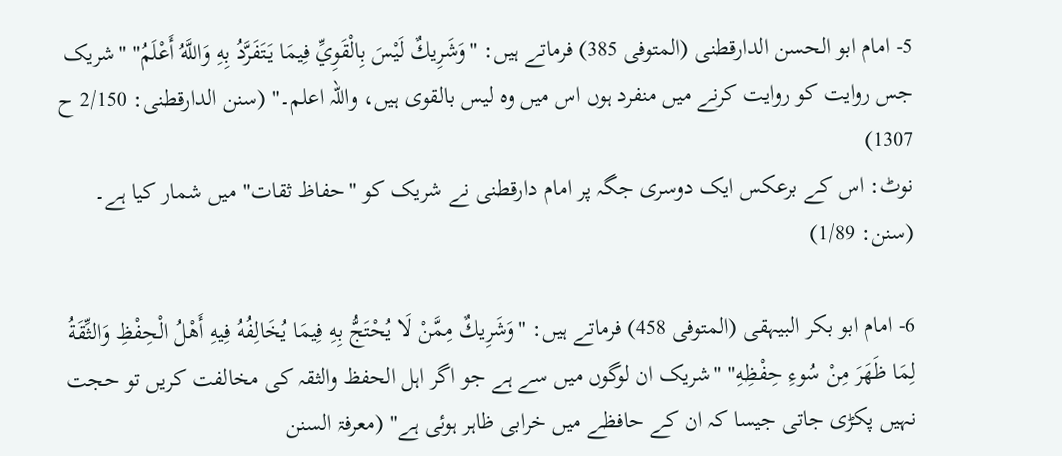5- امام ابو الحسن الدارقطنی (المتوفی 385) فرماتے ہیں: "وَشَرِيكٌ لَيْسَ بِالْقَوِيِّ فِيمَا يَتَفَرَّدُ بِهِ وَاللَّهُ أَعْلَمُ" "شریک جس روایت کو روایت کرنے میں منفرد ہوں اس میں وہ لیس بالقوی ہیں، واللہ اعلم۔" (سنن الدارقطنی: 2/150 ح 1307)
نوٹ: اس کے برعکس ایک دوسری جگہ پر امام دارقطنی نے شریک کو "حفاظ ثقات" میں شمار کیا ہے۔ (سنن: 1/89)

6- امام ابو بکر البیہقی (المتوفی 458) فرماتے ہیں: "وَشَرِيكٌ مِمَّنْ لَا يُحْتَجُّ بِهِ فِيمَا يُخَالِفُهُ فِيهِ أَهْلُ الْحِفْظِ وَالثِّقَةُ لِمَا ظَهَرَ مِنْ سُوءِ حِفْظِهِ" "شریک ان لوگوں میں سے ہے جو اگر اہل الحفظ والثقہ کی مخالفت کریں تو حجت نہیں پکڑی جاتی جیسا کہ ان کے حافظے میں خرابی ظاہر ہوئی ہے" (معرفۃ السنن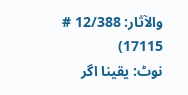والآثار: 12/388 # 17115)
نوٹ: یقینا اگر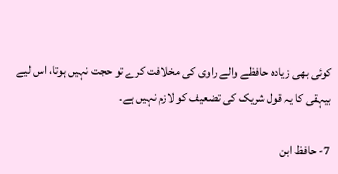کوئی بھی زیادہ حافظے والے راوی کی مخلافت کرے تو حجت نہیں ہوتا، اس لیے بیہقی کا یہ قول شریک کی تضعیف کو لازم نہیں ہے۔

7- حافظ ابن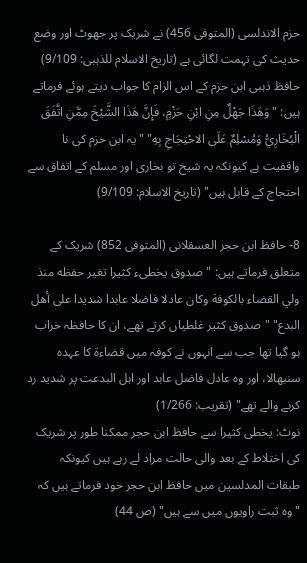حزم الاندلسی (المتوفی 456) نے شریک پر جھوٹ اور وضع حدیث کی تہمت لگائی ہے (تاریخ الاسلام للذہبی: 9/109)
حافظ ذہبی ابن حزم کے اس الزام کا جواب دیتے ہوئے فرماتے ہیں: "وَهَذَا جَهْلٌ مِنِ ابْنِ حَزْمٍ، فَإِنَّ هَذَا الشَّيْخَ مِمَّنِ اتَّفَقَ الْبُخَارِيُّ وَمُسْلِمٌ عَلَى الاحْتِجَاجِ بِهِ" "یہ ابن حزم کی نا واقفیت ہے کیونکہ یہ شیخ تو بخاری اور مسلم کے اتفاق سے احتجاج کے قابل ہیں" (تاریخ الاسلام: 9/109)

8- حافظ ابن حجر العسقلانی (المتوفی 852) شریک کے متعلق فرماتے ہیں: "صدوق يخطىء كثيرا تغير حفظه منذ ولي القضاء بالكوفة وكان عادلا فاضلا عابدا شديدا على أهل البدع" "صدوق کثیر غلطیاں کرتے تھے، ان کا حافظہ خراب ہو گیا تھا جب سے انہوں نے کوفہ میں قضاءۃ کا عہدہ سنبھالا، اور وہ عادل فاضل عابد اور اہل البدعت پر شدید رد کرنے والے تھے" (تقریب: 1/266)
نوٹ: یخطی کثیرا سے حافظ ابن حجر ممکنا طور پر شریک کی اختلاط کے بعد والی حالت مراد لے رہے ہیں کیونکہ طبقات المدلسین میں حافظ ابن حجر خود فرماتے ہیں کہ "وہ ثبت راویوں میں سے ہیں" (ص 44)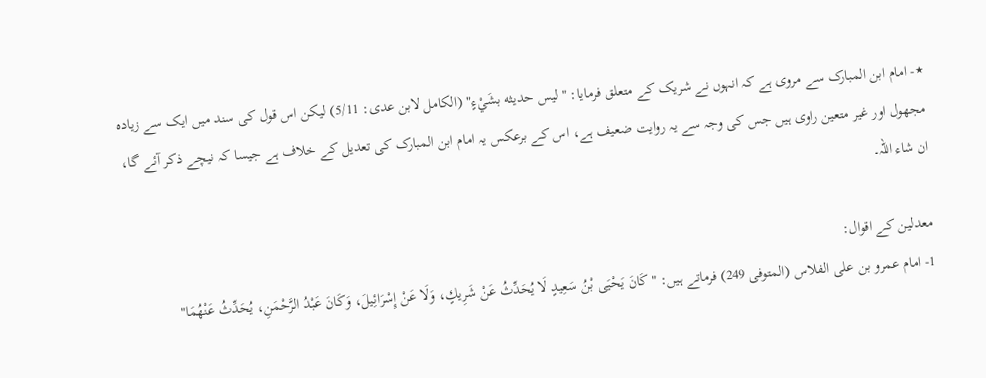٭- امام ابن المبارک سے مروی ہے کہ انہوں نے شریک کے متعلق فرمایا: "ليس حديثه بشَيْءٍ" (الکامل لابن عدی: 5/11) لیکن اس قول کی سند میں ایک سے زیادہ مجھول اور غیر متعین راوی ہیں جس کی وجہ سے یہ روایت ضعیف ہے، اس کے برعکس یہ امام ابن المبارک کی تعدیل کے خلاف ہے جیسا کہ نیچے ذکر آئے گا، ان شاء اللہ۔

معدلین کے اقوال:
1- امام عمرو بن علی الفلاس (المتوفی 249) فرماتے ہیں: "كَانَ يَحْيَى بْنُ سَعِيدٍ لَا يُحَدِّثُ عَنْ شَرِيكٍ، وَلَا عَنْ إِسْرَائِيلَ، وَكَانَ عَبْدُ الرَّحْمَنِ، يُحَدِّثُ عَنْهُمَا"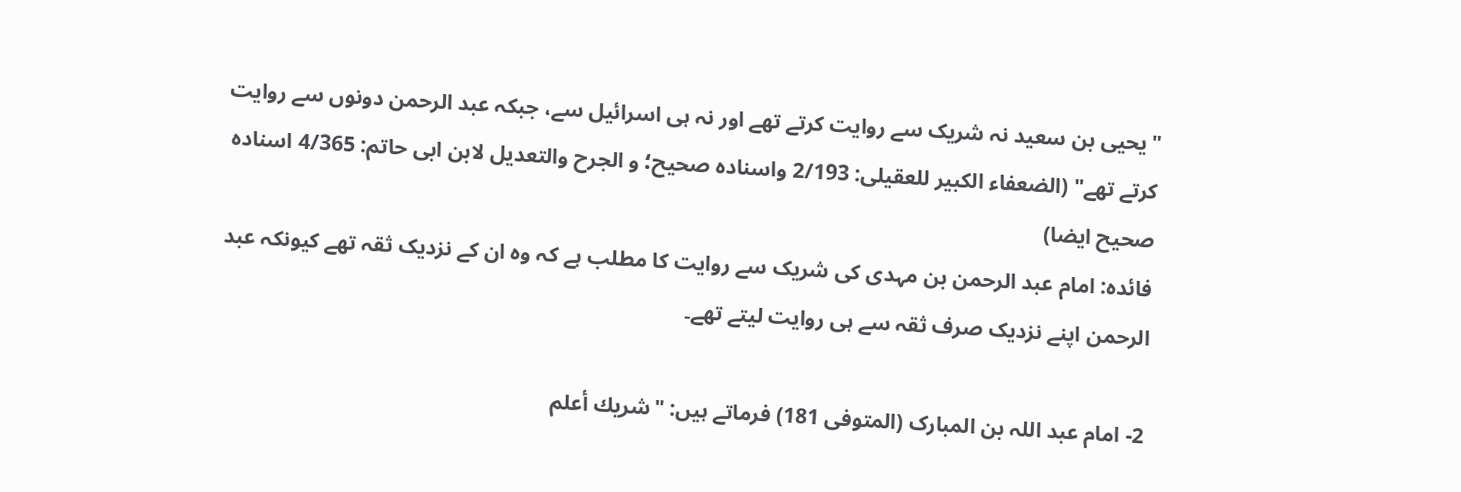"یحیی بن سعید نہ شریک سے روایت کرتے تھے اور نہ ہی اسرائیل سے، جبکہ عبد الرحمن دونوں سے روایت کرتے تھے" (الضعفاء الکبیر للعقیلی: 2/193 واسنادہ صحیح؛ و الجرح والتعدیل لابن ابی حاتم: 4/365 اسنادہ صحیح ایضا)
فائدہ: امام عبد الرحمن بن مہدی کی شریک سے روایت کا مطلب ہے کہ وہ ان کے نزدیک ثقہ تھے کیونکہ عبد الرحمن اپنے نزدیک صرف ثقہ سے ہی روایت لیتے تھے۔

2- امام عبد اللہ بن المبارک (المتوفی 181) فرماتے ہیں: "شريك أعلم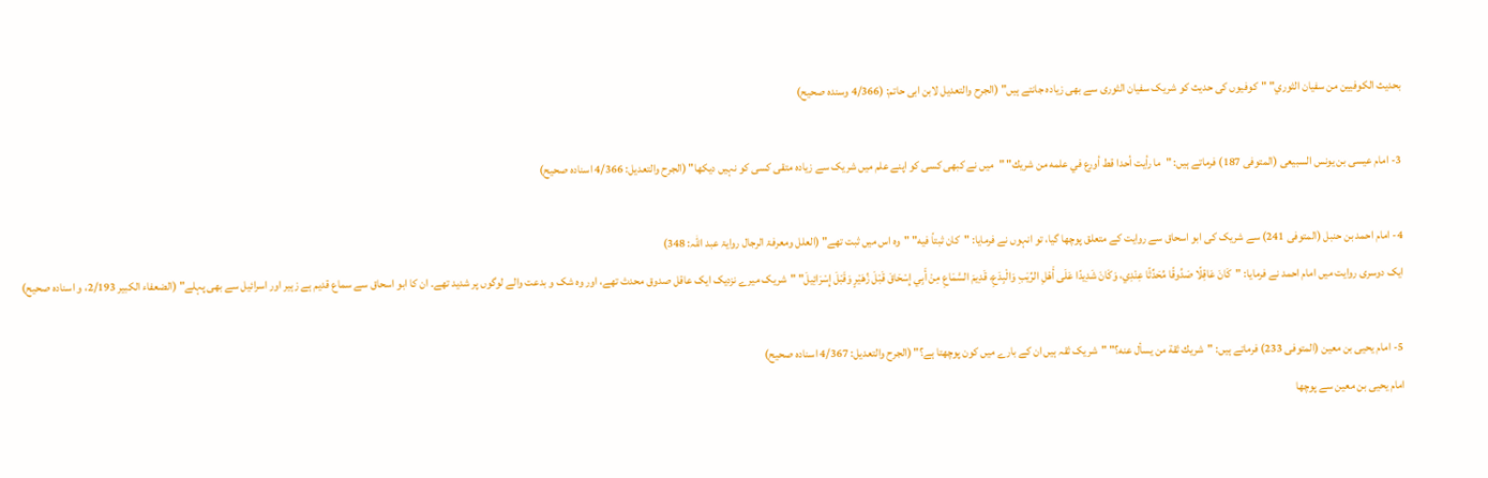بحديث الكوفيين من سفيان الثوري" "کوفیوں کی حدیث کو شریک سفیان الثوری سے بھی زیادہ جانتے ہیں" (الجرح والتعدیل لابن ابی حاتم: (4/366 وسندہ صحیح)

3- امام عیسی بن یونس السبیعی (المتوفی 187) فرماتے ہیں: "ما رأيت أحدا قط أورع في علمه من شريك" "میں نے کبھی کسی کو اپنے علم میں شریک سے زیادہ متقی کسی کو نہیں دیکھا" (الجرح والتعدیل: 4/366 اسنادہ صحیح)

4- امام احمد بن حنبل (المتوفی 241) سے شریک کی ابو اسحاق سے روایت کے متعلق پوچھا گیا، تو انہوں نے فرمایا: "كان ثبتاً فيه" "وہ اس میں ثبت تھے" (العلل ومعرفۃ الرجال روایۃ عبد اللہ: 348)
ایک دوسری روایت میں امام احمد نے فرمایا: "كَانَ عَاقِلًا صَدُوقًا مُحَدِّثًا عِنْدِي، وَكَانَ شَدِيدًا عَلَى أَهْلِ الرِّيَبِ وَالْبِدَعِ، قَدِيمَ السَّمَاعِ مِنْ أَبِي إِسْحَاقَ قَبْلَ زُهَيْرٍ وَقَبْلَ إِسْرَائِيلَ" "شریک میرے نزدیک ایک عاقل صدوق محدث تھے، اور وہ شک و بدعت والے لوگوں پر شدید تھے۔ ان کا ابو اسحاق سے سماع قدیم ہے زہیر اور اسرائیل سے بھی پہلے" (الضعفاء الکبیر 2/193، و اسنادہ صحیح)

5- امام یحیی بن معین (المتوفی 233) فرماتے ہیں: "شريك ثقة من يسأل عنه؟" "شریک ثقہ ہیں ان کے بارے میں کون پوچھتا ہے؟" (الجرح والتعدیل: 4/367 اسنادہ صحیح)
امام یحیی بن معین سے پوچھا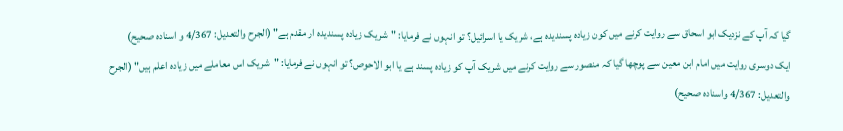گیا کہ آپ کے نزدیک ابو اسحاق سے روایت کرنے میں کون زیادہ پسندیدہ ہے، شریک یا اسرائیل؟ تو انہوں نے فرمایا: "شریک زیادہ پسندیدہ ار مقدم ہے" (الجرح والتعدیل: 4/367 و اسنادہ صحیح)
ایک دوسری روایت میں امام ابن معین سے پوچھا گیا کہ منصور سے روایت کرنے میں شریک آپ کو زیادہ پسند ہے یا ابو الاحوص؟ تو انہوں نے فرمایا: "شریک اس معاملے میں زیادہ اعلم ہیں" (الجرح والتعدیل: 4/367 واسنادہ صحیح)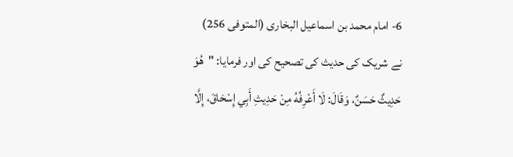6- امام محمد بن اسماعیل البخاری (المتوفی 256) نے شریک کی حدیث کی تصحیح کی اور فرمایا: "هُوَ حَدِيثٌ حَسَنٌ، وَقَالَ: لَا أَعْرِفُهُ مِنْ حَدِيثِ أَبِي إِسْحَاقَ، إِلَّا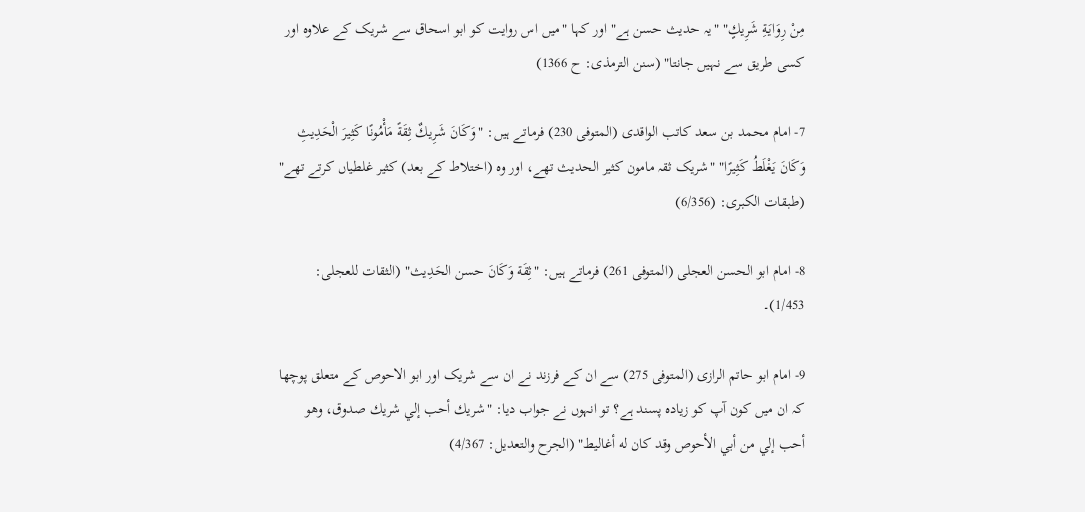مِنْ رِوَايَةِ شَرِيكٍ" "یہ حدیث حسن ہے" اور کہا "میں اس روایت کو ابو اسحاق سے شریک کے علاوہ اور کسی طریق سے نہیں جانتا" (سنن الترمذی: ح 1366)

7- امام محمد بن سعد کاتب الواقدی (المتوفی 230) فرماتے ہیں: "وَكَانَ شَرِيكٌ ثِقَةً مَأْمُونًا كَثِيرَ الْحَدِيثِ وَكَانَ يَغْلَطُ كَثِيرًا" "شریک ثقہ مامون کثیر الحدیث تھے، اور وہ (اختلاط کے بعد) کثیر غلطیاں کرتے تھے" (طبقات الکبری: (6/356)

8- امام ابو الحسن العجلی (المتوفی 261) فرماتے ہیں: "ثِقَة وَكَانَ حسن الحَدِيث" (الثقات للعجلی: 1/453)۔

9- امام ابو حاتم الرازی (المتوفی 275) سے ان کے فرزند نے ان سے شریک اور ابو الاحوص کے متعلق پوچھا کہ ان میں کون آپ کو زیادہ پسند ہے؟ تو انہوں نے جواب دیا: "شريك أحب إلي شريك صدوق، وهو أحب إلي من أبي الأحوص وقد كان له أغاليط" (الجرح والتعدیل: 4/367)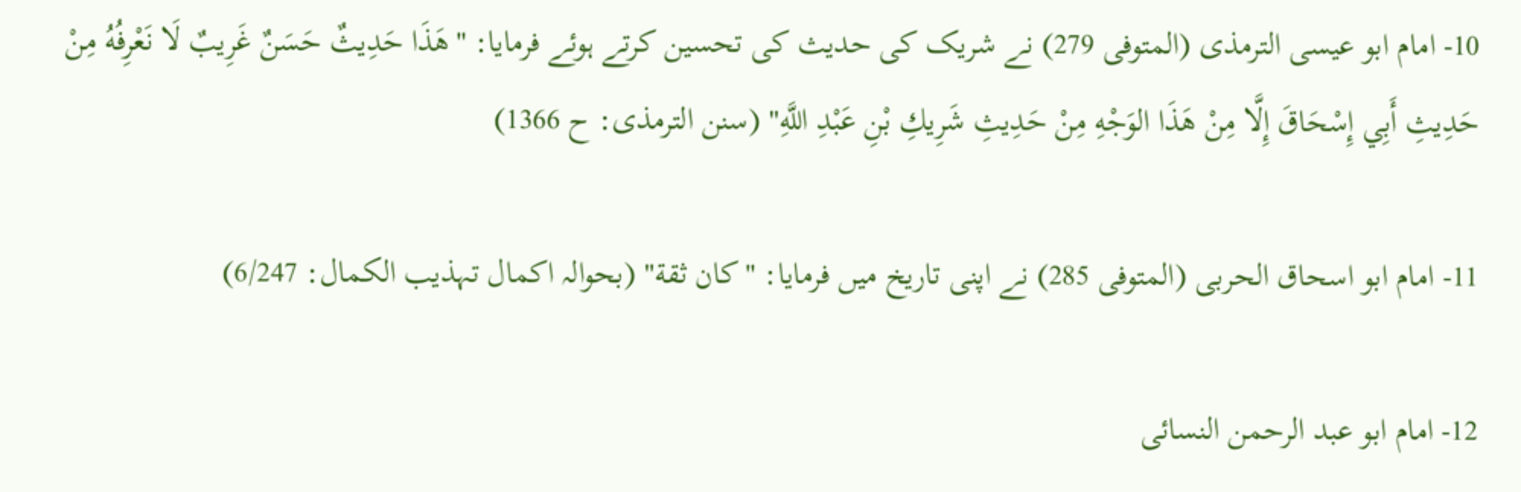10- امام ابو عیسی الترمذی (المتوفی 279) نے شریک کی حدیث کی تحسین کرتے ہوئے فرمایا: "هَذَا حَدِيثٌ حَسَنٌ غَرِيبٌ لَا نَعْرِفُهُ مِنْ حَدِيثِ أَبِي إِسْحَاقَ إِلَّا مِنْ هَذَا الوَجْهِ مِنْ حَدِيثِ شَرِيكِ بْنِ عَبْدِ اللَّهِ" (سنن الترمذی: ح 1366)

11- امام ابو اسحاق الحربی (المتوفی 285) نے اپنی تاریخ میں فرمایا: "كان ثقة" (بحوالہ اکمال تہذیب الکمال: 6/247)

12- امام ابو عبد الرحمن النسائی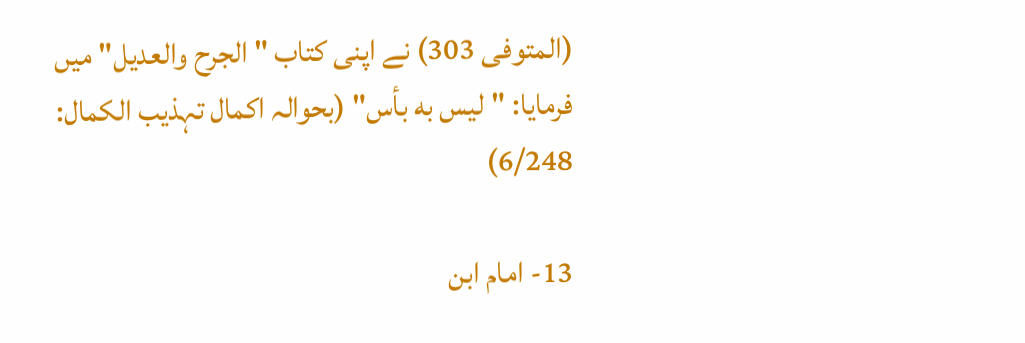(المتوفی 303) نے اپنی کتاب "الجرح والعدیل" میں فرمایا: "ليس به بأس" (بحوالہ اکمال تہذیب الکمال: 6/248)

13- امام ابن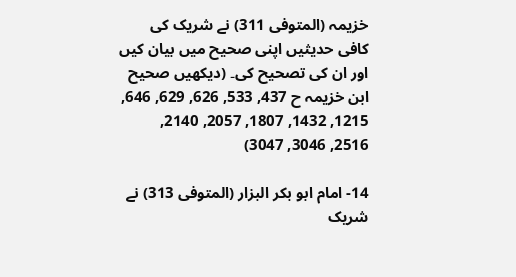خزیمہ (المتوفی 311) نے شریک کی کافی حدیثیں اپنی صحیح میں بیان کیں اور ان کی تصحیح کی۔ (دیکھیں صحیح ابن خزیمہ ح 437, 533, 626, 629, 646, 1215, 1432, 1807, 2057, 2140, 2516, 3046, 3047)

14- امام ابو بکر البزار (المتوفی 313) نے شریک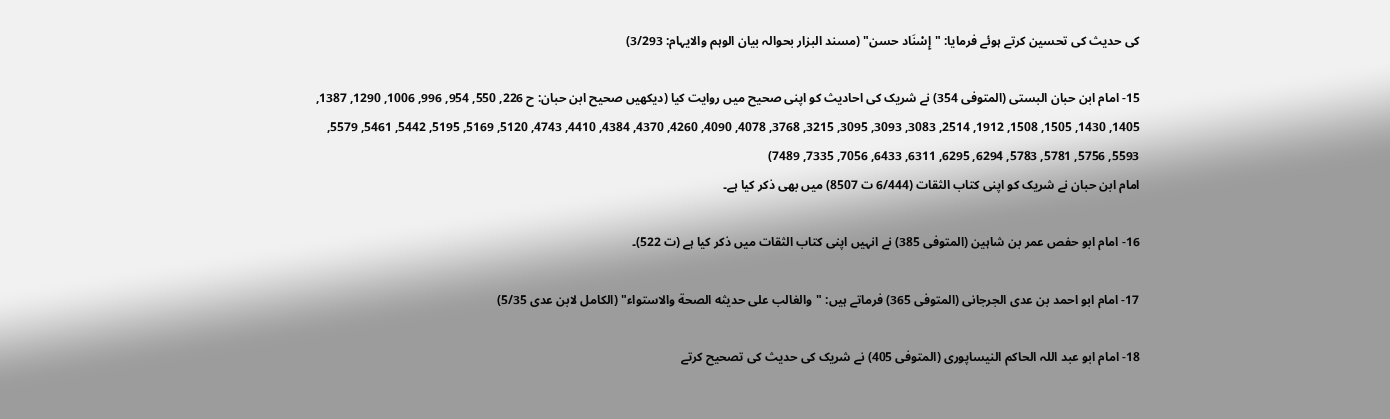کی حدیث کی تحسین کرتے ہوئے فرمایا: "إِسْنَاد حسن" (مسند البزار بحوالہ بیان الوہم والایہام: 3/293)

15- امام ابن حبان البستی (المتوفی 354) نے شریک کی احادیث کو اپنی صحیح میں روایت کیا (دیکھیں صحیح ابن حبان: ح 226, 550, 954, 996, 1006, 1290, 1387, 1405, 1430, 1505, 1508, 1912, 2514, 3083, 3093, 3095, 3215, 3768, 4078, 4090, 4260, 4370, 4384, 4410, 4743, 5120, 5169, 5195, 5442, 5461, 5579, 5593, 5756, 5781, 5783, 6294, 6295, 6311, 6433, 7056, 7335, 7489)
امام ابن حبان نے شریک کو اپنی کتاب الثقات (6/444 ت 8507) میں بھی ذکر کیا ہے۔

16- امام ابو حفص عمر بن شاہین (المتوفی 385) نے انہیں اپنی کتاب الثقات میں ذکر کیا ہے (ت 522)۔

17- امام ابو احمد بن عدی الجرجانی (المتوفی 365) فرماتے ہیں: "والغالب على حديثه الصحة والاستواء" (الکامل لابن عدی 5/35)

18- امام ابو عبد اللہ الحاکم النیساپوری (المتوفی 405) نے شریک کی حدیث کی تصحیح کرتے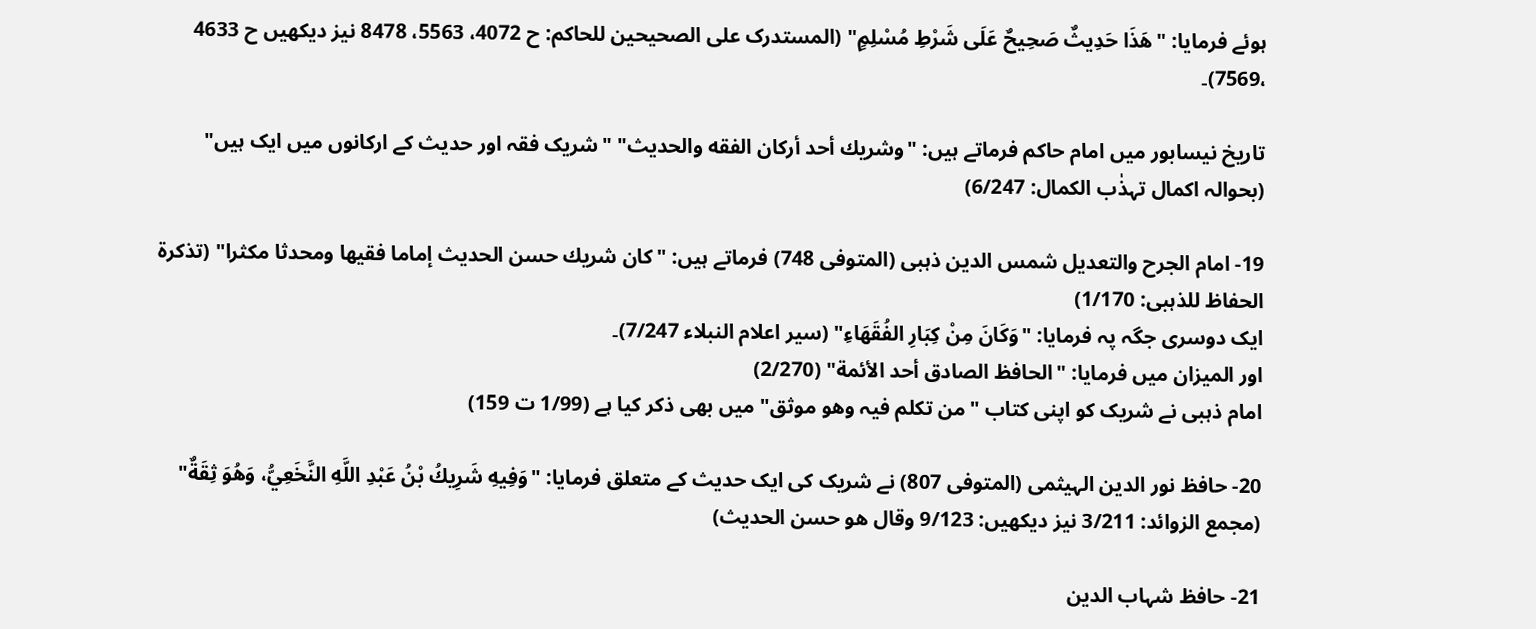ہوئے فرمایا: "هَذَا حَدِيثٌ صَحِيحٌ عَلَى شَرْطِ مُسْلِمٍ" (المستدرک علی الصحیحین للحاکم: ح 4072، 5563، 8478 نیز دیکھیں ح 4633 ،7569)۔

تاریخ نیسابور میں امام حاکم فرماتے ہیں: "وشريك أحد أركان الفقه والحديث" "شریک فقہ اور حدیث کے ارکانوں میں ایک ہیں" (بحوالہ اکمال تہذٰب الکمال: 6/247)

19- امام الجرح والتعدیل شمس الدین ذہبی (المتوفی 748) فرماتے ہیں: "كان شريك حسن الحديث إماما فقيها ومحدثا مكثرا" (تذکرۃ الحفاظ للذہبی: 1/170)
ایک دوسری جگہ پہ فرمایا: "وَكَانَ مِنْ كِبَارِ الفُقَهَاءِ" (سیر اعلام النبلاء 7/247)۔
اور المیزان میں فرمایا: "الحافظ الصادق أحد الأئمة" (2/270)
امام ذہبی نے شریک کو اپنی کتاب "من تکلم فیہ وھو موثق" میں بھی ذکر کیا ہے (1/99 ت 159)

20- حافظ نور الدین الہیثمی (المتوفی 807) نے شریک کی ایک حدیث کے متعلق فرمایا: "وَفِيهِ شَرِيكُ بْنُ عَبْدِ اللَّهِ النَّخَعِيُّ، وَهُوَ ثِقَةٌ" (مجمع الزوائد: 3/211 نیز دیکھیں: 9/123 وقال ھو حسن الحدیث)

21- حافظ شہاب الدین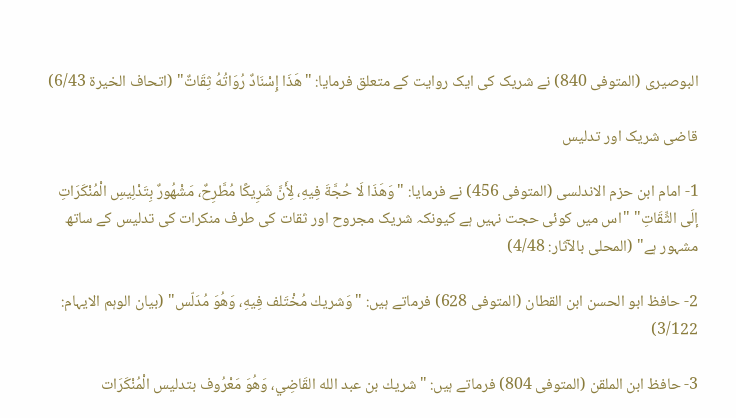البوصیری (المتوفی 840) نے شریک کی ایک روایت کے متعلق فرمایا: "هَذَا إِسْنَادٌ رُوَاتُهُ ثِقَاتٌ" (اتحاف الخیرۃ 6/43)

قاضی شریک اور تدلیس

1- امام ابن حزم الاندلسی (المتوفی 456) نے فرمایا: "وَهَذَا لَا حُجَّةَ فِيهِ، لِأَنَّ شَرِيكًا مُطَّرِحٌ، مَشْهُورٌ بِتَدْلِيسِ الْمُنْكَرَاتِ إلَى الثِّقَاتِ" "اس میں کوئی حجت نہیں ہے کیونکہ شریک مجروح اور ثقات کی طرف منکرات کی تدلیس کے ساتھ مشہور ہے" (المحلی بالآثار: 4/48)

2- حافظ ابو الحسن ابن القطان (المتوفی 628) فرماتے ہیں: "وَشريك مُخْتَلف فِيهِ، وَهُوَ مُدَلّس" (بیان الوہم الایہام: 3/122)

3- حافظ ابن الملقن (المتوفی 804) فرماتے ہیں: "شريك بن عبد الله القَاضِي، وَهُوَ مَعْرُوف بتدليس الْمُنْكَرَات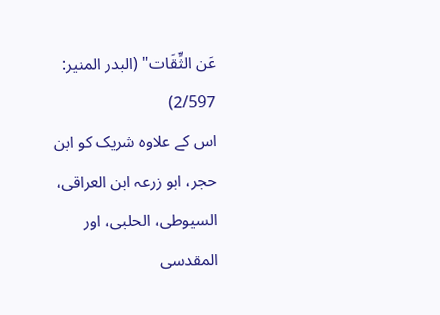عَن الثِّقَات" (البدر المنیر: 2/597)
اس کے علاوہ شریک کو ابن حجر، ابو زرعہ ابن العراقی، السیوطی، الحلبی، اور المقدسی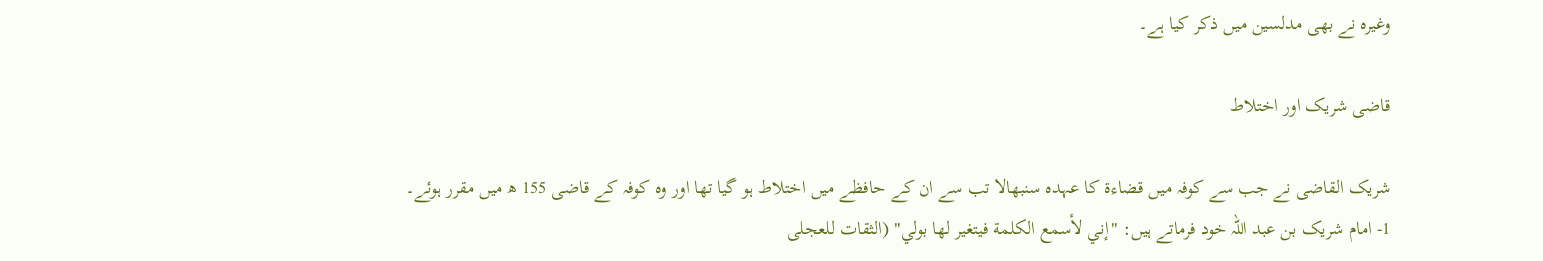وغیرہ نے بھی مدلسین میں ذکر کیا ہے۔

قاضی شریک اور اختلاط

شریک القاضی نے جب سے کوفہ میں قضاءۃ کا عہدہ سنبھالا تب سے ان کے حافظے میں اختلاط ہو گیا تھا اور وہ کوفہ کے قاضی 155 ھ میں مقرر ہوئے۔
1- امام شریک بن عبد اللہ خود فرماتے ہیں: "إني لأسمع الكلمة فيتغير لها بولي" (الثقات للعجلی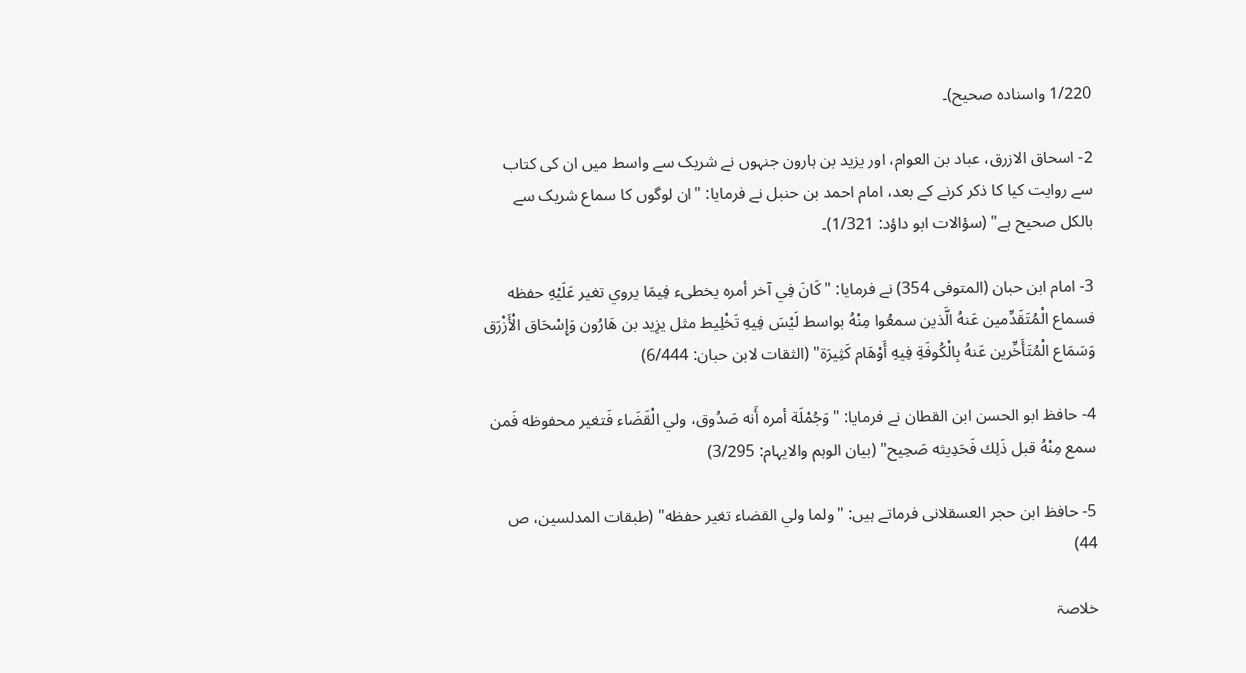1/220 واسنادہ صحیح)۔

2- اسحاق الازرق، عباد بن العوام، اور یزید بن ہارون جنہوں نے شریک سے واسط میں ان کی کتاب سے روایت کیا کا ذکر کرنے کے بعد، امام احمد بن حنبل نے فرمایا: "ان لوگوں کا سماع شریک سے بالکل صحیح ہے" (سؤالات ابو داؤد: 1/321)۔

3- امام ابن حبان (المتوفی 354) نے فرمایا: "كَانَ فِي آخر أمره يخطىء فِيمَا يروي تغير عَلَيْهِ حفظه فسماع الْمُتَقَدِّمين عَنهُ الَّذين سمعُوا مِنْهُ بواسط لَيْسَ فِيهِ تَخْلِيط مثل يزِيد بن هَارُون وَإِسْحَاق الْأَزْرَق وَسَمَاع الْمُتَأَخِّرين عَنهُ بِالْكُوفَةِ فِيهِ أَوْهَام كَثِيرَة" (الثقات لابن حبان: 6/444)

4- حافظ ابو الحسن ابن القطان نے فرمایا: "وَجُمْلَة أمره أَنه صَدُوق، ولي الْقَضَاء فَتغير محفوظه فَمن سمع مِنْهُ قبل ذَلِك فَحَدِيثه صَحِيح" (بیان الوہم والایہام: 3/295)

5- حافظ ابن حجر العسقلانی فرماتے ہیں: "ولما ولي القضاء تغير حفظه" (طبقات المدلسین، ص 44)

خلاصۃ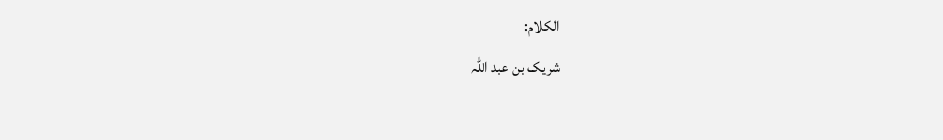الکلام:
شریک بن عبد اللہ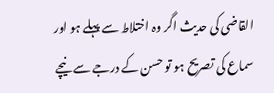القاضی کی حدیث اگر وہ اختلاط سے پہلے ہو اور سماع کی تصریح ہو تو حسن کے درجے سے نیچے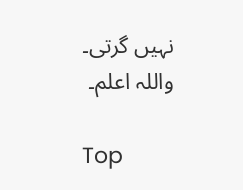نہیں گرتی۔
واللہ اعلم۔

Top